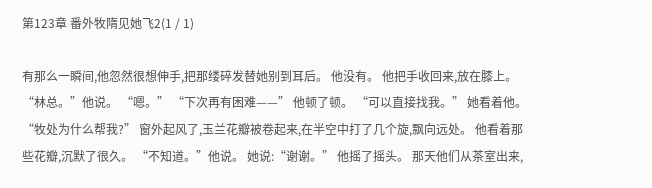第123章 番外牧隋见她飞2(1 / 1)

有那么一瞬间,他忽然很想伸手,把那缕碎发替她别到耳后。 他没有。 他把手收回来,放在膝上。 “林总。”他说。 “嗯。” “下次再有困难——” 他顿了顿。 “可以直接找我。” 她看着他。 “牧处为什么帮我?” 窗外起风了,玉兰花瓣被卷起来,在半空中打了几个旋,飘向远处。 他看着那些花瓣,沉默了很久。 “不知道。”他说。 她说:“谢谢。” 他摇了摇头。 那天他们从茶室出来,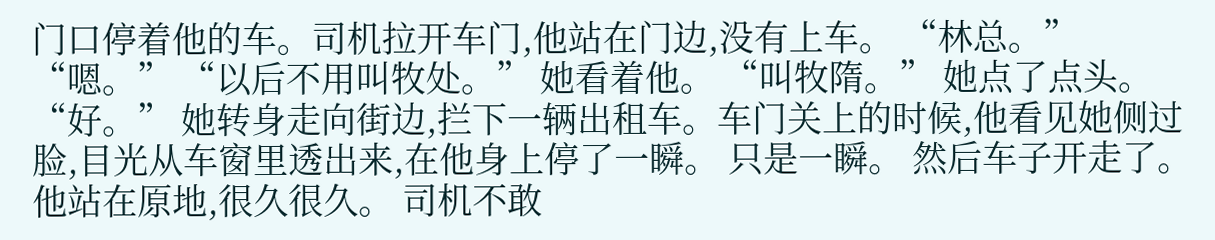门口停着他的车。司机拉开车门,他站在门边,没有上车。 “林总。” “嗯。” “以后不用叫牧处。” 她看着他。 “叫牧隋。” 她点了点头。 “好。” 她转身走向街边,拦下一辆出租车。车门关上的时候,他看见她侧过脸,目光从车窗里透出来,在他身上停了一瞬。 只是一瞬。 然后车子开走了。 他站在原地,很久很久。 司机不敢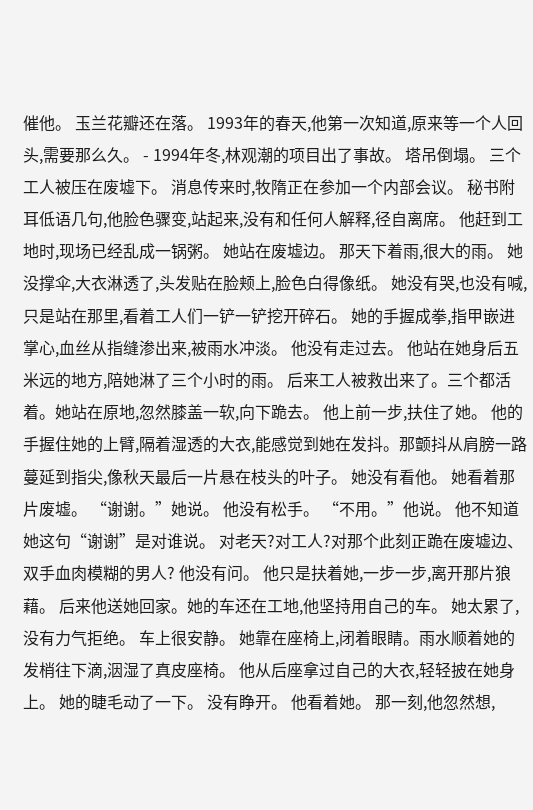催他。 玉兰花瓣还在落。 1993年的春天,他第一次知道,原来等一个人回头,需要那么久。 - 1994年冬,林观潮的项目出了事故。 塔吊倒塌。 三个工人被压在废墟下。 消息传来时,牧隋正在参加一个内部会议。 秘书附耳低语几句,他脸色骤变,站起来,没有和任何人解释,径自离席。 他赶到工地时,现场已经乱成一锅粥。 她站在废墟边。 那天下着雨,很大的雨。 她没撑伞,大衣淋透了,头发贴在脸颊上,脸色白得像纸。 她没有哭,也没有喊,只是站在那里,看着工人们一铲一铲挖开碎石。 她的手握成拳,指甲嵌进掌心,血丝从指缝渗出来,被雨水冲淡。 他没有走过去。 他站在她身后五米远的地方,陪她淋了三个小时的雨。 后来工人被救出来了。三个都活着。她站在原地,忽然膝盖一软,向下跪去。 他上前一步,扶住了她。 他的手握住她的上臂,隔着湿透的大衣,能感觉到她在发抖。那颤抖从肩膀一路蔓延到指尖,像秋天最后一片悬在枝头的叶子。 她没有看他。 她看着那片废墟。 “谢谢。”她说。 他没有松手。 “不用。”他说。 他不知道她这句“谢谢”是对谁说。 对老天?对工人?对那个此刻正跪在废墟边、双手血肉模糊的男人? 他没有问。 他只是扶着她,一步一步,离开那片狼藉。 后来他送她回家。她的车还在工地,他坚持用自己的车。 她太累了,没有力气拒绝。 车上很安静。 她靠在座椅上,闭着眼睛。雨水顺着她的发梢往下滴,洇湿了真皮座椅。 他从后座拿过自己的大衣,轻轻披在她身上。 她的睫毛动了一下。 没有睁开。 他看着她。 那一刻,他忽然想,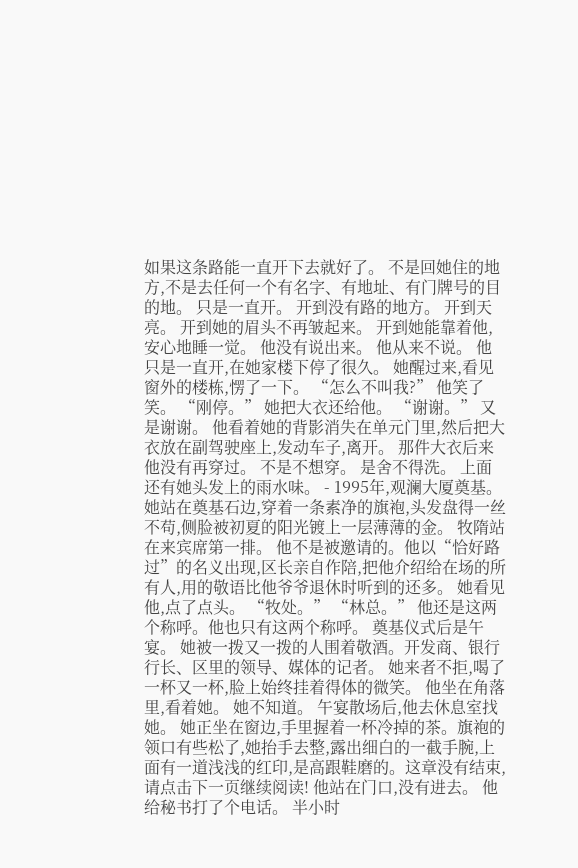如果这条路能一直开下去就好了。 不是回她住的地方,不是去任何一个有名字、有地址、有门牌号的目的地。 只是一直开。 开到没有路的地方。 开到天亮。 开到她的眉头不再皱起来。 开到她能靠着他,安心地睡一觉。 他没有说出来。 他从来不说。 他只是一直开,在她家楼下停了很久。 她醒过来,看见窗外的楼栋,愣了一下。 “怎么不叫我?” 他笑了笑。 “刚停。” 她把大衣还给他。 “谢谢。” 又是谢谢。 他看着她的背影消失在单元门里,然后把大衣放在副驾驶座上,发动车子,离开。 那件大衣后来他没有再穿过。 不是不想穿。 是舍不得洗。 上面还有她头发上的雨水味。 - 1995年,观澜大厦奠基。 她站在奠基石边,穿着一条素净的旗袍,头发盘得一丝不苟,侧脸被初夏的阳光镀上一层薄薄的金。 牧隋站在来宾席第一排。 他不是被邀请的。他以“恰好路过”的名义出现,区长亲自作陪,把他介绍给在场的所有人,用的敬语比他爷爷退休时听到的还多。 她看见他,点了点头。 “牧处。” “林总。” 他还是这两个称呼。他也只有这两个称呼。 奠基仪式后是午宴。 她被一拨又一拨的人围着敬酒。开发商、银行行长、区里的领导、媒体的记者。 她来者不拒,喝了一杯又一杯,脸上始终挂着得体的微笑。 他坐在角落里,看着她。 她不知道。 午宴散场后,他去休息室找她。 她正坐在窗边,手里握着一杯冷掉的茶。旗袍的领口有些松了,她抬手去整,露出细白的一截手腕,上面有一道浅浅的红印,是高跟鞋磨的。这章没有结束,请点击下一页继续阅读! 他站在门口,没有进去。 他给秘书打了个电话。 半小时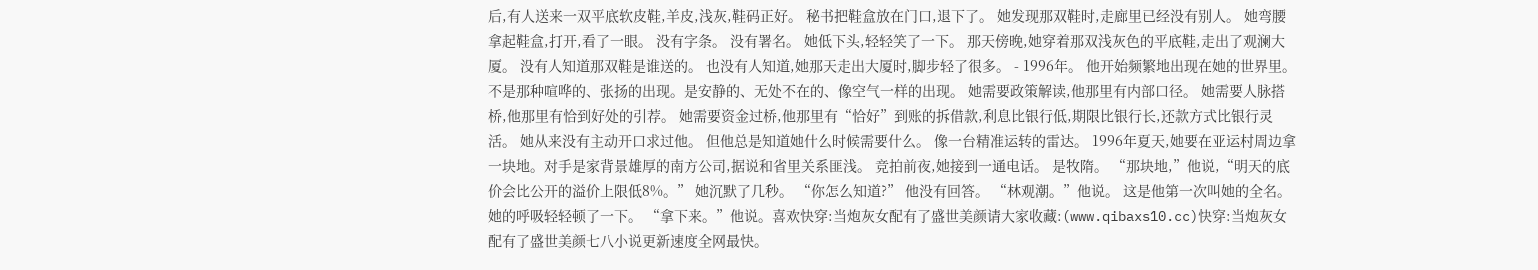后,有人送来一双平底软皮鞋,羊皮,浅灰,鞋码正好。 秘书把鞋盒放在门口,退下了。 她发现那双鞋时,走廊里已经没有别人。 她弯腰拿起鞋盒,打开,看了一眼。 没有字条。 没有署名。 她低下头,轻轻笑了一下。 那天傍晚,她穿着那双浅灰色的平底鞋,走出了观澜大厦。 没有人知道那双鞋是谁送的。 也没有人知道,她那天走出大厦时,脚步轻了很多。 - 1996年。 他开始频繁地出现在她的世界里。 不是那种喧哗的、张扬的出现。是安静的、无处不在的、像空气一样的出现。 她需要政策解读,他那里有内部口径。 她需要人脉搭桥,他那里有恰到好处的引荐。 她需要资金过桥,他那里有“恰好”到账的拆借款,利息比银行低,期限比银行长,还款方式比银行灵活。 她从来没有主动开口求过他。 但他总是知道她什么时候需要什么。 像一台精准运转的雷达。 1996年夏天,她要在亚运村周边拿一块地。对手是家背景雄厚的南方公司,据说和省里关系匪浅。 竞拍前夜,她接到一通电话。 是牧隋。 “那块地,”他说,“明天的底价会比公开的溢价上限低8%。” 她沉默了几秒。 “你怎么知道?” 他没有回答。 “林观潮。”他说。 这是他第一次叫她的全名。 她的呼吸轻轻顿了一下。 “拿下来。”他说。喜欢快穿:当炮灰女配有了盛世美颜请大家收藏:(www.qibaxs10.cc)快穿:当炮灰女配有了盛世美颜七八小说更新速度全网最快。